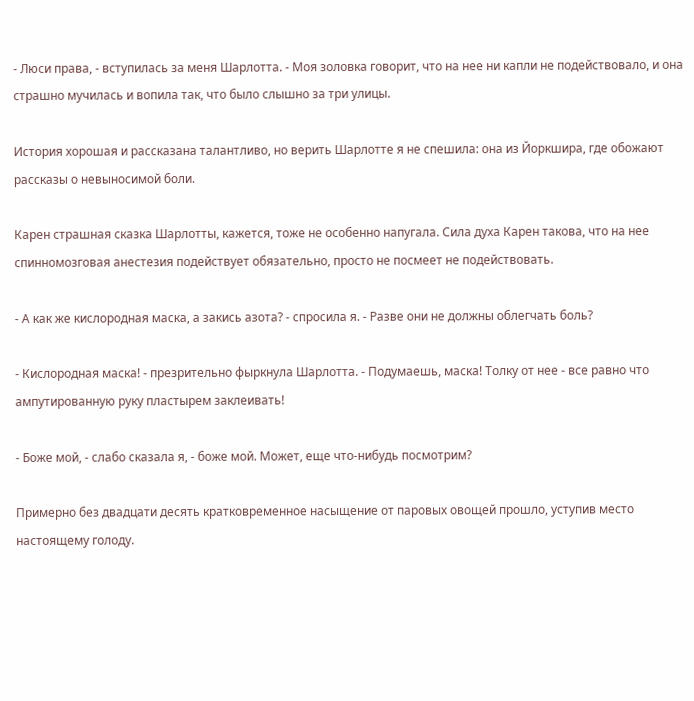- Люси права, - вступилась за меня Шарлотта. - Моя золовка говорит, что на нее ни капли не подействовало, и она страшно мучилась и вопила так, что было слышно за три улицы.

История хорошая и рассказана талантливо, но верить Шарлотте я не спешила: она из Йоркшира, где обожают рассказы о невыносимой боли.

Карен страшная сказка Шарлотты, кажется, тоже не особенно напугала. Сила духа Карен такова, что на нее спинномозговая анестезия подействует обязательно, просто не посмеет не подействовать.

- А как же кислородная маска, а закись азота? - спросила я. - Разве они не должны облегчать боль?

- Кислородная маска! - презрительно фыркнула Шарлотта. - Подумаешь, маска! Толку от нее - все равно что ампутированную руку пластырем заклеивать!

- Боже мой, - слабо сказала я, - боже мой. Может, еще что-нибудь посмотрим?

Примерно без двадцати десять кратковременное насыщение от паровых овощей прошло, уступив место настоящему голоду.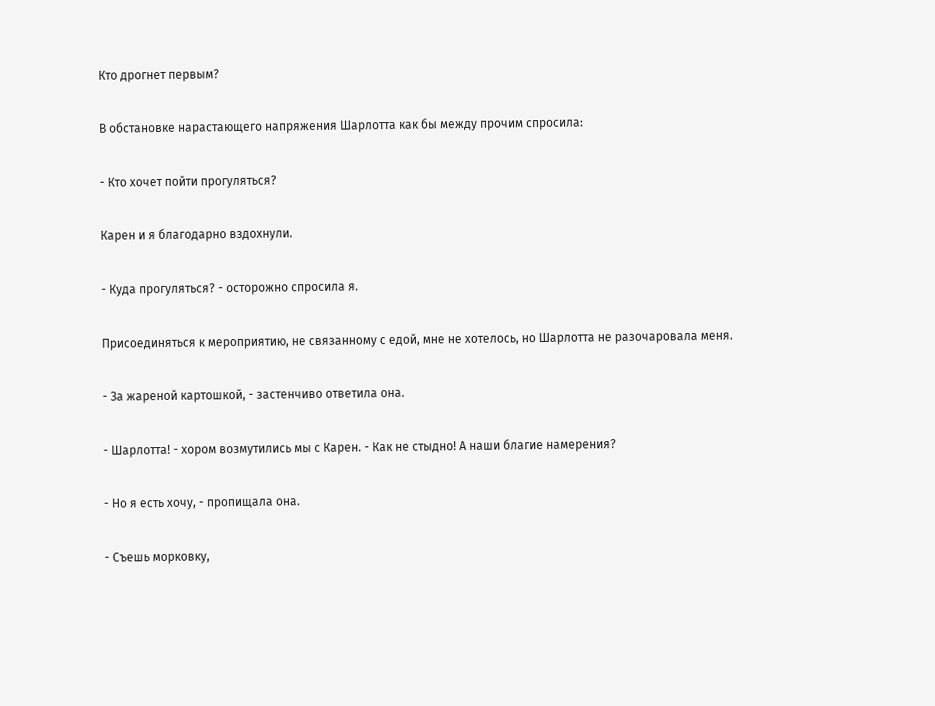Кто дрогнет первым?

В обстановке нарастающего напряжения Шарлотта как бы между прочим спросила:

- Кто хочет пойти прогуляться?

Карен и я благодарно вздохнули.

- Куда прогуляться? - осторожно спросила я.

Присоединяться к мероприятию, не связанному с едой, мне не хотелось, но Шарлотта не разочаровала меня.

- За жареной картошкой, - застенчиво ответила она.

- Шарлотта! - хором возмутились мы с Карен. - Как не стыдно! А наши благие намерения?

- Но я есть хочу, - пропищала она.

- Съешь морковку,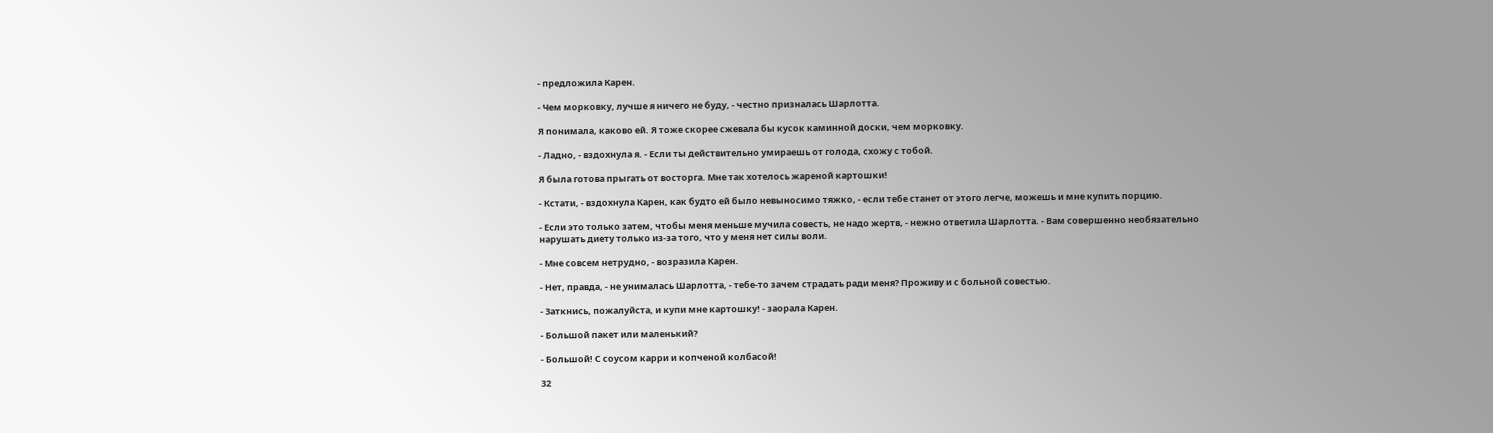- предложила Карен.

- Чем морковку, лучше я ничего не буду, - честно призналась Шарлотта.

Я понимала, каково ей. Я тоже скорее сжевала бы кусок каминной доски, чем морковку.

- Ладно, - вздохнула я. - Если ты действительно умираешь от голода, схожу с тобой.

Я была готова прыгать от восторга. Мне так хотелось жареной картошки!

- Кстати, - вздохнула Карен, как будто ей было невыносимо тяжко, - если тебе станет от этого легче, можешь и мне купить порцию.

- Если это только затем, чтобы меня меньше мучила совесть, не надо жертв, - нежно ответила Шарлотта. - Вам совершенно необязательно нарушать диету только из-за того, что у меня нет силы воли.

- Мне совсем нетрудно, - возразила Карен.

- Нет, правда, - не унималась Шарлотта, - тебе-то зачем страдать ради меня? Проживу и с больной совестью.

- Заткнись, пожалуйста, и купи мне картошку! - заорала Карен.

- Большой пакет или маленький?

- Большой! С соусом карри и копченой колбасой!

32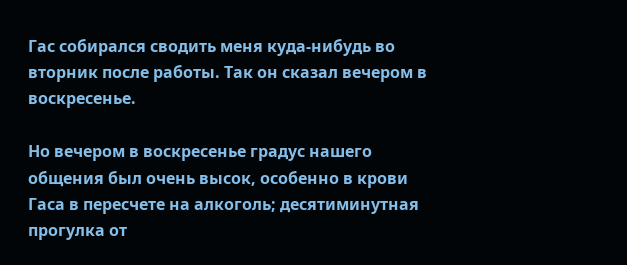Гас собирался сводить меня куда-нибудь во вторник после работы. Так он сказал вечером в воскресенье.

Но вечером в воскресенье градус нашего общения был очень высок, особенно в крови Гаса в пересчете на алкоголь; десятиминутная прогулка от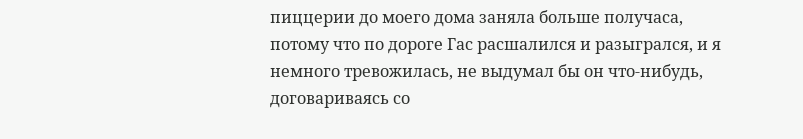пиццерии до моего дома заняла больше получаса, потому что по дороге Гас расшалился и разыгрался, и я немного тревожилась, не выдумал бы он что-нибудь, договариваясь со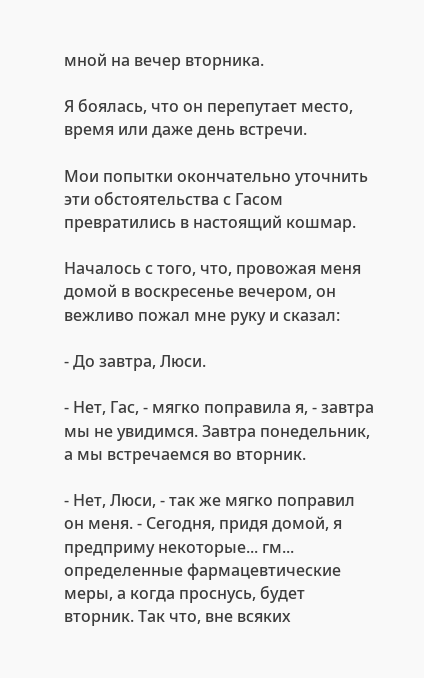мной на вечер вторника.

Я боялась, что он перепутает место, время или даже день встречи.

Мои попытки окончательно уточнить эти обстоятельства с Гасом превратились в настоящий кошмар.

Началось с того, что, провожая меня домой в воскресенье вечером, он вежливо пожал мне руку и сказал:

- До завтра, Люси.

- Нет, Гас, - мягко поправила я, - завтра мы не увидимся. Завтра понедельник, а мы встречаемся во вторник.

- Нет, Люси, - так же мягко поправил он меня. - Сегодня, придя домой, я предприму некоторые... гм... определенные фармацевтические меры, а когда проснусь, будет вторник. Так что, вне всяких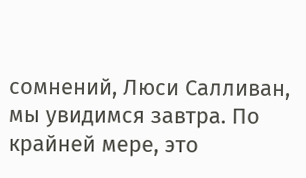сомнений, Люси Салливан, мы увидимся завтра. По крайней мере, это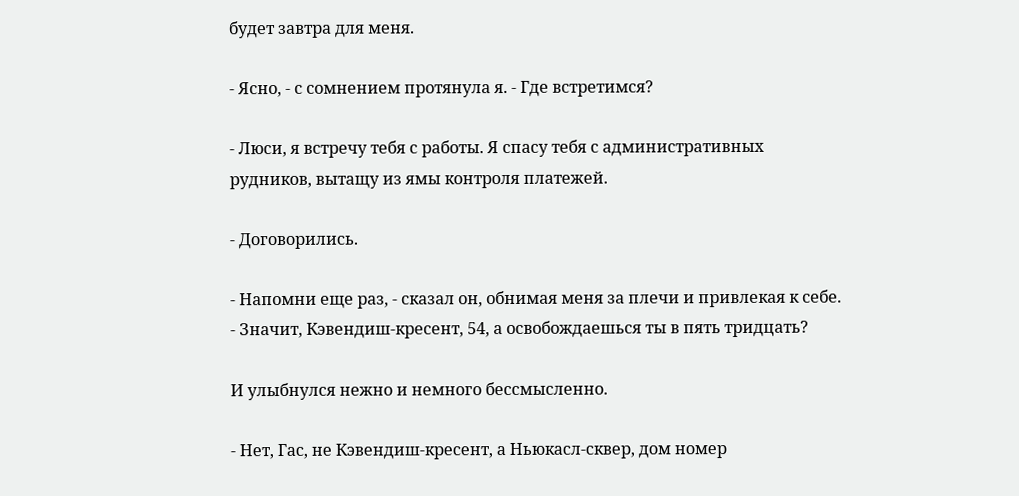будет завтра для меня.

- Ясно, - с сомнением протянула я. - Где встретимся?

- Люси, я встречу тебя с работы. Я спасу тебя с административных рудников, вытащу из ямы контроля платежей.

- Договорились.

- Напомни еще раз, - сказал он, обнимая меня за плечи и привлекая к себе. - Значит, Кэвендиш-кресент, 54, а освобождаешься ты в пять тридцать?

И улыбнулся нежно и немного бессмысленно.

- Нет, Гас, не Кэвендиш-кресент, а Ньюкасл-сквер, дом номер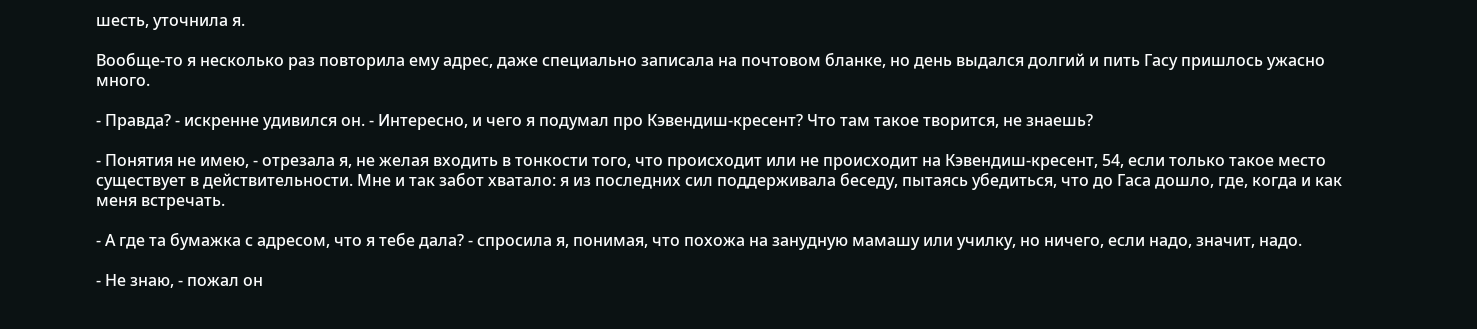шесть, уточнила я.

Вообще-то я несколько раз повторила ему адрес, даже специально записала на почтовом бланке, но день выдался долгий и пить Гасу пришлось ужасно много.

- Правда? - искренне удивился он. - Интересно, и чего я подумал про Кэвендиш-кресент? Что там такое творится, не знаешь?

- Понятия не имею, - отрезала я, не желая входить в тонкости того, что происходит или не происходит на Кэвендиш-кресент, 54, если только такое место существует в действительности. Мне и так забот хватало: я из последних сил поддерживала беседу, пытаясь убедиться, что до Гаса дошло, где, когда и как меня встречать.

- А где та бумажка с адресом, что я тебе дала? - спросила я, понимая, что похожа на занудную мамашу или училку, но ничего, если надо, значит, надо.

- Не знаю, - пожал он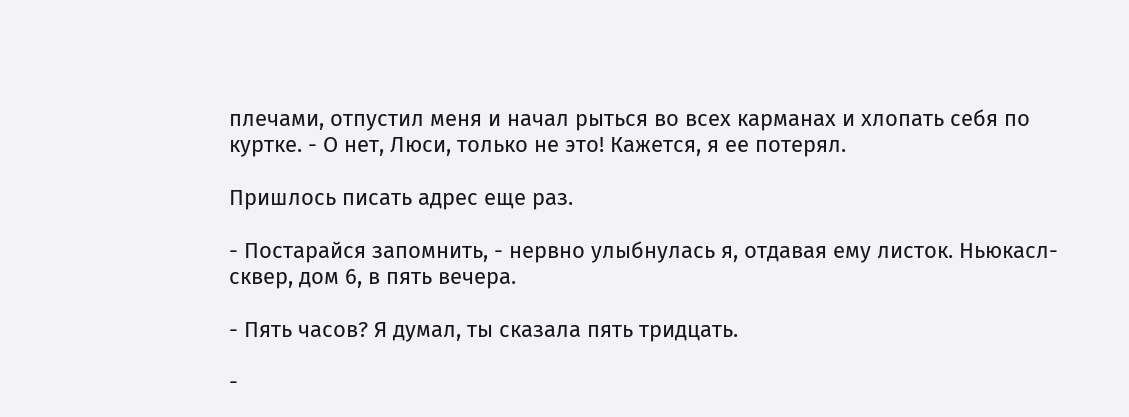плечами, отпустил меня и начал рыться во всех карманах и хлопать себя по куртке. - О нет, Люси, только не это! Кажется, я ее потерял.

Пришлось писать адрес еще раз.

- Постарайся запомнить, - нервно улыбнулась я, отдавая ему листок. Ньюкасл-сквер, дом 6, в пять вечера.

- Пять часов? Я думал, ты сказала пять тридцать.

-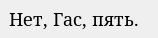Нет, Гас, пять.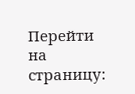Перейти на страницу: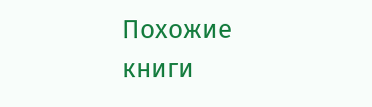Похожие книги